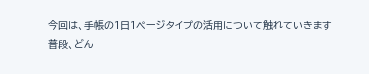今回は、手帳の1日1ページタイプの活用について触れていきます
普段、どん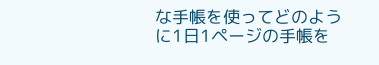な手帳を使ってどのように1日1ページの手帳を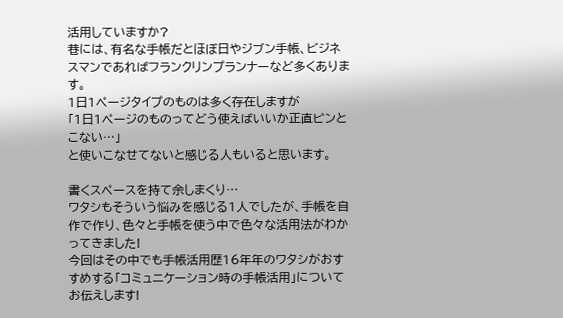活用していますか?
巷には、有名な手帳だとほぼ日やジブン手帳、ビジネスマンであればフランクリンプランナーなど多くあります。
1日1ページタイプのものは多く存在しますが
「1日1ページのものってどう使えばいいか正直ピンとこない…」
と使いこなせてないと感じる人もいると思います。

書くスペースを持て余しまくり…
ワタシもそういう悩みを感じる1人でしたが、手帳を自作で作り、色々と手帳を使う中で色々な活用法がわかってきました!
今回はその中でも手帳活用歴16年年のワタシがおすすめする「コミュニケーション時の手帳活用」についてお伝えします!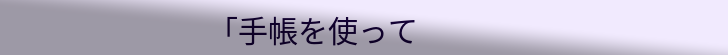「手帳を使って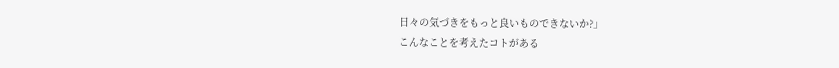日々の気づきをもっと良いものできないか?」
こんなことを考えたコトがある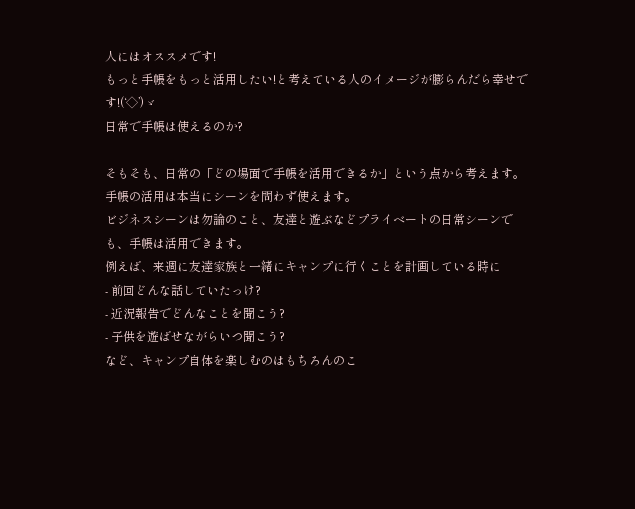人にはオススメです!
もっと手帳をもっと活用したい!と考えている人のイメージが膨らんだら幸せです!(‘◇’)ゞ
日常で手帳は使えるのか?

そもそも、日常の「どの場面で手帳を活用できるか」という点から考えます。
手帳の活用は本当にシーンを問わず使えます。
ビジネスシーンは勿論のこと、友達と遊ぶなどプライベートの日常シーンでも、手帳は活用できます。
例えば、来週に友達家族と一緒にキャンプに行くことを計画している時に
- 前回どんな話していたっけ?
- 近況報告でどんなことを聞こう?
- 子供を遊ばせながらいつ聞こう?
など、キャンプ自体を楽しむのはもちろんのこ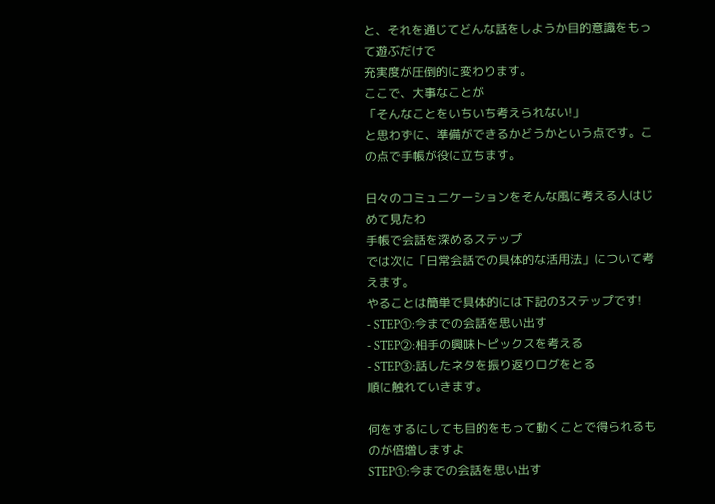と、それを通じてどんな話をしようか目的意識をもって遊ぶだけで
充実度が圧倒的に変わります。
ここで、大事なことが
「そんなことをいちいち考えられない!」
と思わずに、準備ができるかどうかという点です。この点で手帳が役に立ちます。

日々のコミュニケーションをそんな風に考える人はじめて見たわ
手帳で会話を深めるステップ
では次に「日常会話での具体的な活用法」について考えます。
やることは簡単で具体的には下記の3ステップです!
- STEP①:今までの会話を思い出す
- STEP②:相手の興味トピックスを考える
- STEP③:話したネタを振り返りログをとる
順に触れていきます。

何をするにしても目的をもって動くことで得られるものが倍増しますよ
STEP①:今までの会話を思い出す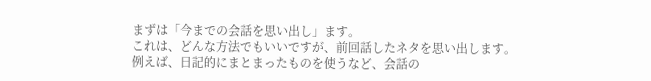まずは「今までの会話を思い出し」ます。
これは、どんな方法でもいいですが、前回話したネタを思い出します。
例えば、日記的にまとまったものを使うなど、会話の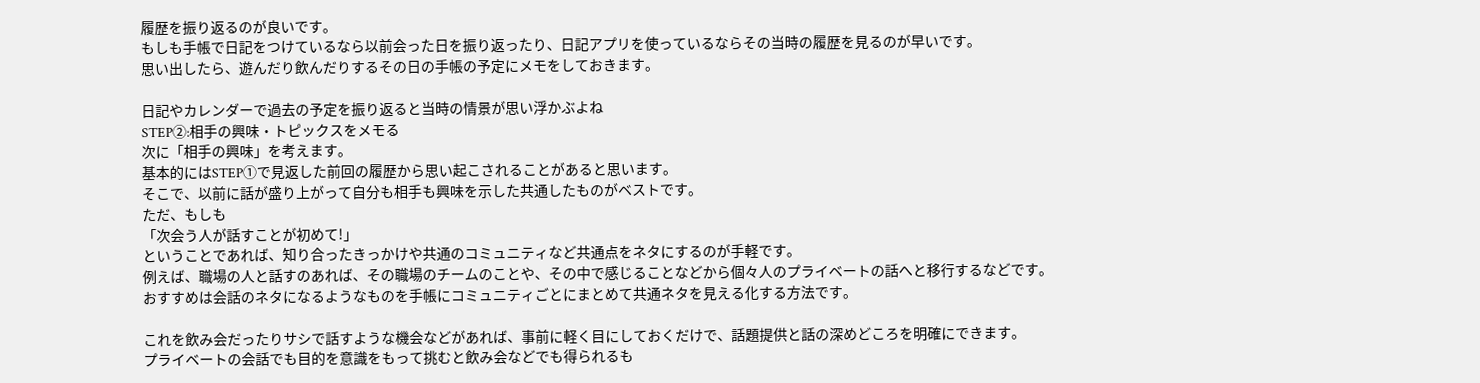履歴を振り返るのが良いです。
もしも手帳で日記をつけているなら以前会った日を振り返ったり、日記アプリを使っているならその当時の履歴を見るのが早いです。
思い出したら、遊んだり飲んだりするその日の手帳の予定にメモをしておきます。

日記やカレンダーで過去の予定を振り返ると当時の情景が思い浮かぶよね
STEP②:相手の興味・トピックスをメモる
次に「相手の興味」を考えます。
基本的にはSTEP①で見返した前回の履歴から思い起こされることがあると思います。
そこで、以前に話が盛り上がって自分も相手も興味を示した共通したものがベストです。
ただ、もしも
「次会う人が話すことが初めて!」
ということであれば、知り合ったきっかけや共通のコミュニティなど共通点をネタにするのが手軽です。
例えば、職場の人と話すのあれば、その職場のチームのことや、その中で感じることなどから個々人のプライベートの話へと移行するなどです。
おすすめは会話のネタになるようなものを手帳にコミュニティごとにまとめて共通ネタを見える化する方法です。

これを飲み会だったりサシで話すような機会などがあれば、事前に軽く目にしておくだけで、話題提供と話の深めどころを明確にできます。
プライベートの会話でも目的を意識をもって挑むと飲み会などでも得られるも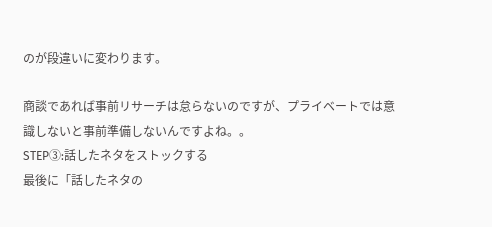のが段違いに変わります。

商談であれば事前リサーチは怠らないのですが、プライベートでは意識しないと事前準備しないんですよね。。
STEP③:話したネタをストックする
最後に「話したネタの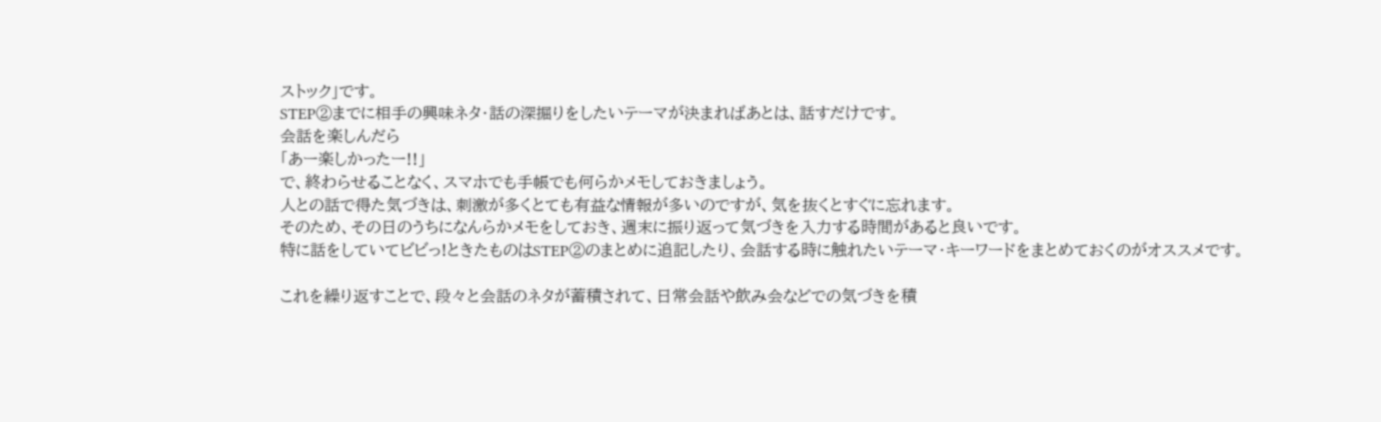ストック」です。
STEP②までに相手の興味ネタ・話の深掘りをしたいテーマが決まればあとは、話すだけです。
会話を楽しんだら
「あー楽しかったー!!」
で、終わらせることなく、スマホでも手帳でも何らかメモしておきましょう。
人との話で得た気づきは、刺激が多くとても有益な情報が多いのですが、気を抜くとすぐに忘れます。
そのため、その日のうちになんらかメモをしておき、週末に振り返って気づきを入力する時間があると良いです。
特に話をしていてビビっ!ときたものはSTEP②のまとめに追記したり、会話する時に触れたいテーマ・キーワードをまとめておくのがオススメです。

これを繰り返すことで、段々と会話のネタが蓄積されて、日常会話や飲み会などでの気づきを積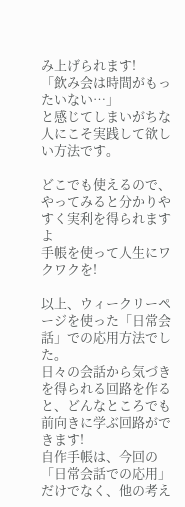み上げられます!
「飲み会は時間がもったいない…」
と感じてしまいがちな人にこそ実践して欲しい方法です。

どこでも使えるので、やってみると分かりやすく実利を得られますよ
手帳を使って人生にワクワクを!

以上、ウィークリーページを使った「日常会話」での応用方法でした。
日々の会話から気づきを得られる回路を作ると、どんなところでも前向きに学ぶ回路ができます!
自作手帳は、今回の「日常会話での応用」だけでなく、他の考え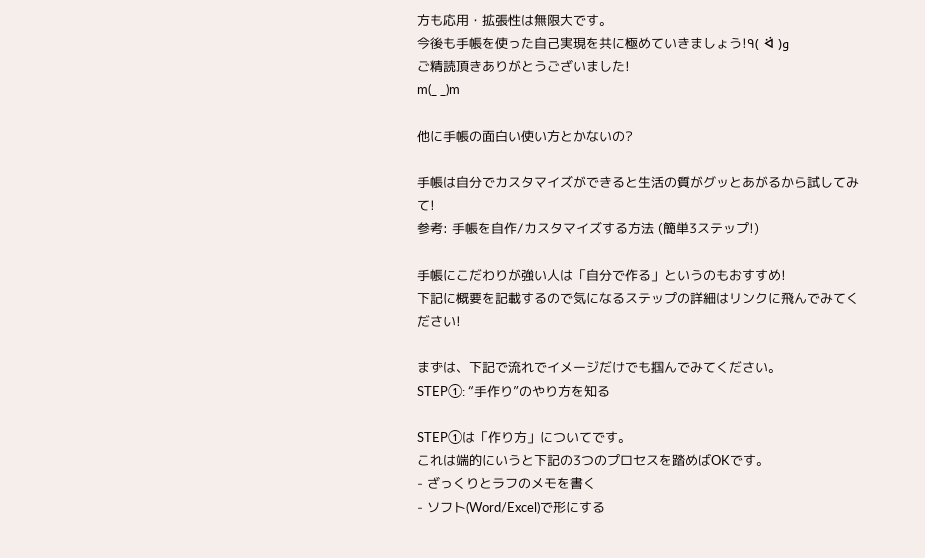方も応用・拡張性は無限大です。
今後も手帳を使った自己実現を共に極めていきましょう!٩( ᐛ )و
ご精読頂きありがとうございました!
m(_ _)m

他に手帳の面白い使い方とかないの?

手帳は自分でカスタマイズができると生活の質がグッとあがるから試してみて!
参考: 手帳を自作/カスタマイズする方法 (簡単3ステップ!)

手帳にこだわりが強い人は「自分で作る」というのもおすすめ!
下記に概要を記載するので気になるステップの詳細はリンクに飛んでみてください!

まずは、下記で流れでイメージだけでも掴んでみてください。
STEP①: “手作り”のやり方を知る

STEP①は「作り方」についてです。
これは端的にいうと下記の3つのプロセスを踏めばOKです。
- ざっくりとラフのメモを書く
- ソフト(Word/Excel)で形にする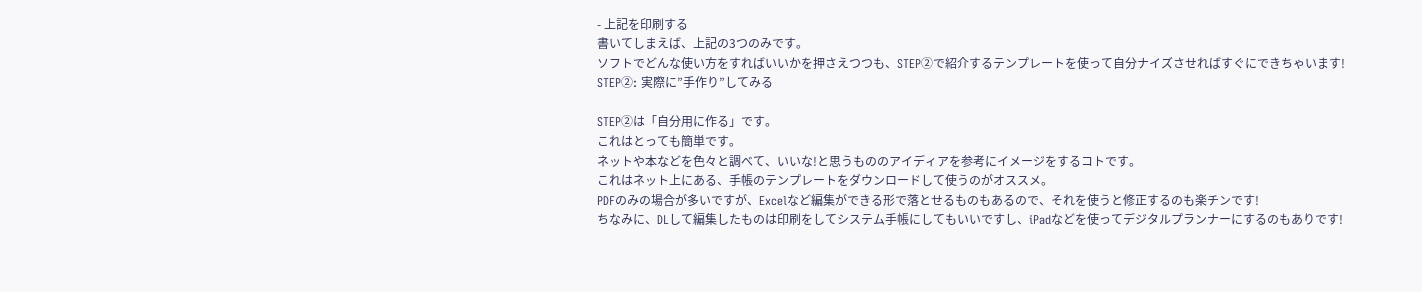- 上記を印刷する
書いてしまえば、上記の3つのみです。
ソフトでどんな使い方をすればいいかを押さえつつも、STEP②で紹介するテンプレートを使って自分ナイズさせればすぐにできちゃいます!
STEP②: 実際に”手作り”してみる

STEP②は「自分用に作る」です。
これはとっても簡単です。
ネットや本などを色々と調べて、いいな!と思うもののアイディアを参考にイメージをするコトです。
これはネット上にある、手帳のテンプレートをダウンロードして使うのがオススメ。
PDFのみの場合が多いですが、Excelなど編集ができる形で落とせるものもあるので、それを使うと修正するのも楽チンです!
ちなみに、DLして編集したものは印刷をしてシステム手帳にしてもいいですし、iPadなどを使ってデジタルプランナーにするのもありです!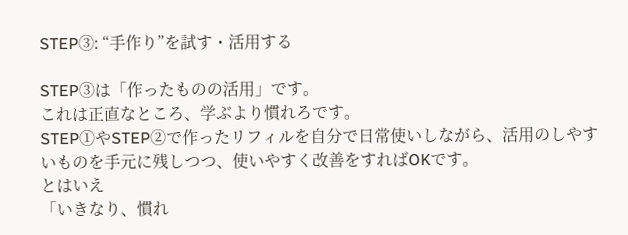STEP③: “手作り”を試す・活用する

STEP③は「作ったものの活用」です。
これは正直なところ、学ぶより慣れろです。
STEP①やSTEP②で作ったリフィルを自分で日常使いしながら、活用のしやすいものを手元に残しつつ、使いやすく改善をすればOKです。
とはいえ
「いきなり、慣れ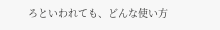ろといわれても、どんな使い方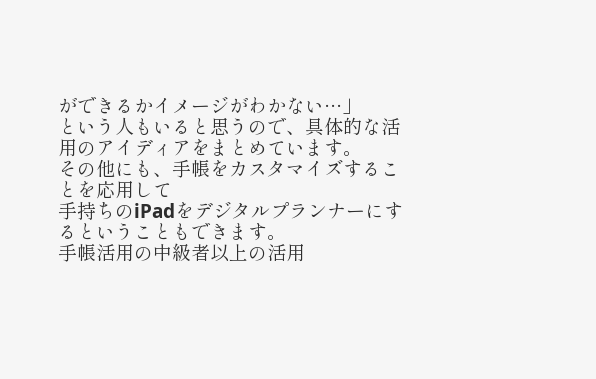ができるかイメージがわかない…」
という人もいると思うので、具体的な活用のアイディアをまとめています。
その他にも、手帳をカスタマイズすることを応用して
手持ちのiPadをデジタルプランナーにするということもできます。
手帳活用の中級者以上の活用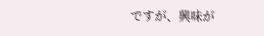ですが、興味が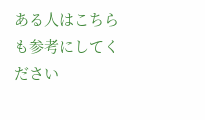ある人はこちらも参考にしてください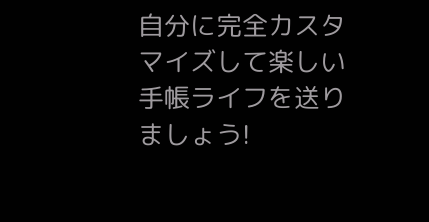自分に完全カスタマイズして楽しい手帳ライフを送りましょう!